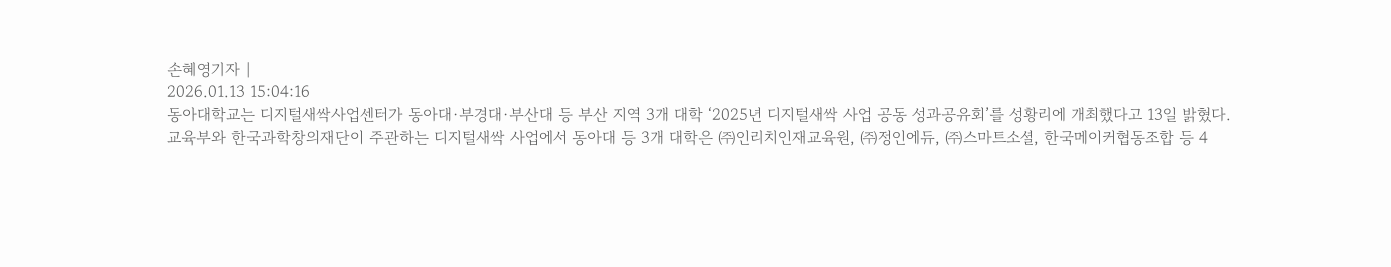손혜영기자 |
2026.01.13 15:04:16
동아대학교는 디지털새싹사업센터가 동아대·부경대·부산대 등 부산 지역 3개 대학 ‘2025년 디지털새싹 사업 공동 성과공유회’를 성황리에 개최했다고 13일 밝혔다.
교육부와 한국과학창의재단이 주관하는 디지털새싹 사업에서 동아대 등 3개 대학은 ㈜인리치인재교육원, ㈜정인에듀, ㈜스마트소셜, 한국메이커협동조합 등 4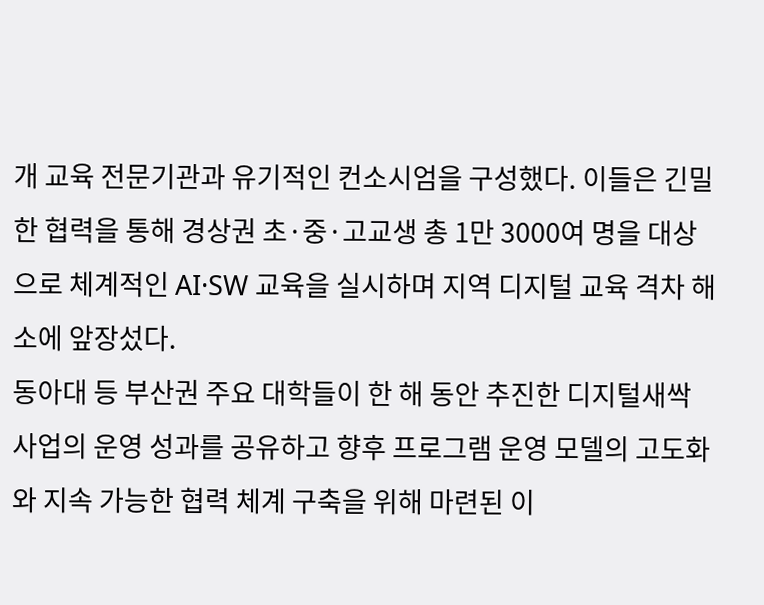개 교육 전문기관과 유기적인 컨소시엄을 구성했다. 이들은 긴밀한 협력을 통해 경상권 초·중·고교생 총 1만 3000여 명을 대상으로 체계적인 AI·SW 교육을 실시하며 지역 디지털 교육 격차 해소에 앞장섰다.
동아대 등 부산권 주요 대학들이 한 해 동안 추진한 디지털새싹 사업의 운영 성과를 공유하고 향후 프로그램 운영 모델의 고도화와 지속 가능한 협력 체계 구축을 위해 마련된 이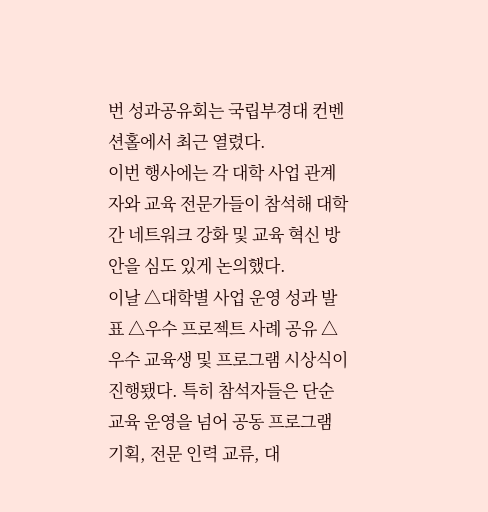번 성과공유회는 국립부경대 컨벤션홀에서 최근 열렸다.
이번 행사에는 각 대학 사업 관계자와 교육 전문가들이 참석해 대학 간 네트워크 강화 및 교육 혁신 방안을 심도 있게 논의했다.
이날 △대학별 사업 운영 성과 발표 △우수 프로젝트 사례 공유 △우수 교육생 및 프로그램 시상식이 진행됐다. 특히 참석자들은 단순 교육 운영을 넘어 공동 프로그램 기획, 전문 인력 교류, 대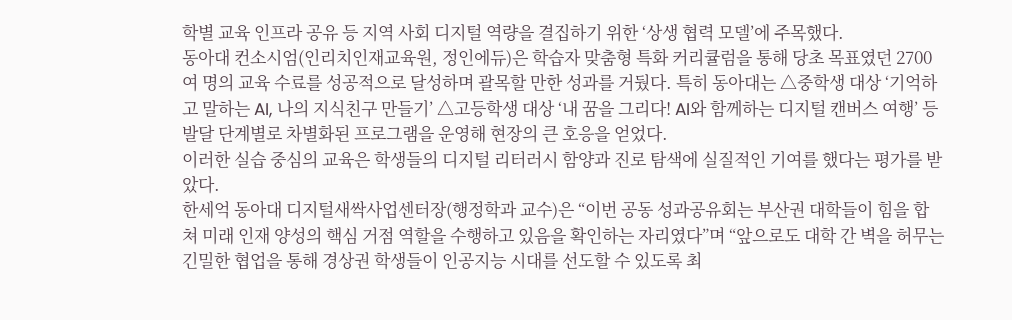학별 교육 인프라 공유 등 지역 사회 디지털 역량을 결집하기 위한 ‘상생 협력 모델’에 주목했다.
동아대 컨소시엄(인리치인재교육원, 정인에듀)은 학습자 맞춤형 특화 커리큘럼을 통해 당초 목표였던 2700여 명의 교육 수료를 성공적으로 달성하며 괄목할 만한 성과를 거뒀다. 특히 동아대는 △중학생 대상 ‘기억하고 말하는 AI, 나의 지식친구 만들기’ △고등학생 대상 ‘내 꿈을 그리다! AI와 함께하는 디지털 캔버스 여행’ 등 발달 단계별로 차별화된 프로그램을 운영해 현장의 큰 호응을 얻었다.
이러한 실습 중심의 교육은 학생들의 디지털 리터러시 함양과 진로 탐색에 실질적인 기여를 했다는 평가를 받았다.
한세억 동아대 디지털새싹사업센터장(행정학과 교수)은 “이번 공동 성과공유회는 부산권 대학들이 힘을 합쳐 미래 인재 양성의 핵심 거점 역할을 수행하고 있음을 확인하는 자리였다”며 “앞으로도 대학 간 벽을 허무는 긴밀한 협업을 통해 경상권 학생들이 인공지능 시대를 선도할 수 있도록 최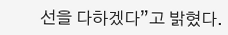선을 다하겠다”고 밝혔다.